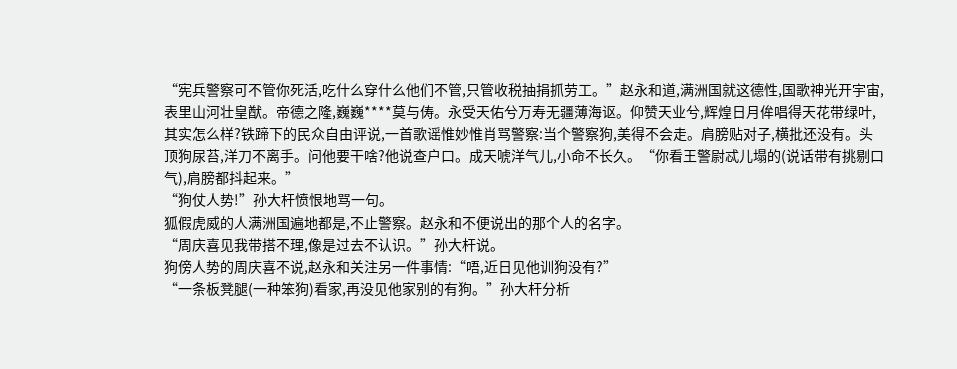“宪兵警察可不管你死活,吃什么穿什么他们不管,只管收税抽捐抓劳工。”赵永和道,满洲国就这德性,国歌神光开宇宙,表里山河壮皇猷。帝德之隆,巍巍****莫与俦。永受天佑兮万寿无疆薄海讴。仰赞天业兮,辉煌日月侔唱得天花带绿叶,其实怎么样?铁蹄下的民众自由评说,一首歌谣惟妙惟肖骂警察:当个警察狗,美得不会走。肩膀贴对子,横批还没有。头顶狗尿苔,洋刀不离手。问他要干啥?他说查户口。成天唬洋气儿,小命不长久。“你看王警尉忒儿塌的(说话带有挑剔口气),肩膀都抖起来。”
“狗仗人势!”孙大杆愤恨地骂一句。
狐假虎威的人满洲国遍地都是,不止警察。赵永和不便说出的那个人的名字。
“周庆喜见我带搭不理,像是过去不认识。”孙大杆说。
狗傍人势的周庆喜不说,赵永和关注另一件事情:“唔,近日见他训狗没有?”
“一条板凳腿(一种笨狗)看家,再没见他家别的有狗。”孙大杆分析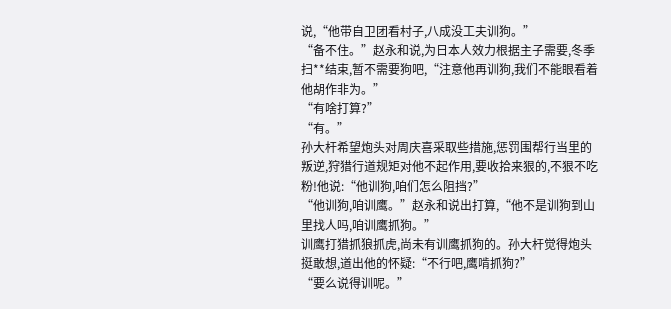说,“他带自卫团看村子,八成没工夫训狗。”
“备不住。”赵永和说,为日本人效力根据主子需要,冬季扫**结束,暂不需要狗吧,“注意他再训狗,我们不能眼看着他胡作非为。”
“有啥打算?”
“有。”
孙大杆希望炮头对周庆喜采取些措施,惩罚围帮行当里的叛逆,狩猎行道规矩对他不起作用,要收拾来狠的,不狠不吃粉!他说:“他训狗,咱们怎么阻挡?”
“他训狗,咱训鹰。”赵永和说出打算,“他不是训狗到山里找人吗,咱训鹰抓狗。”
训鹰打猎抓狼抓虎,尚未有训鹰抓狗的。孙大杆觉得炮头挺敢想,道出他的怀疑:“不行吧,鹰啃抓狗?”
“要么说得训呢。”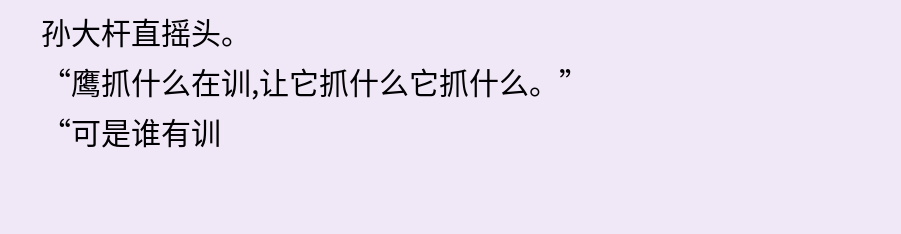孙大杆直摇头。
“鹰抓什么在训,让它抓什么它抓什么。”
“可是谁有训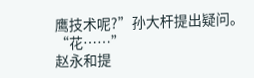鹰技术呢?”孙大杆提出疑问。
“花……”
赵永和提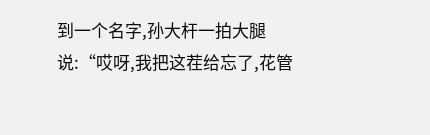到一个名字,孙大杆一拍大腿说:“哎呀,我把这茬给忘了,花管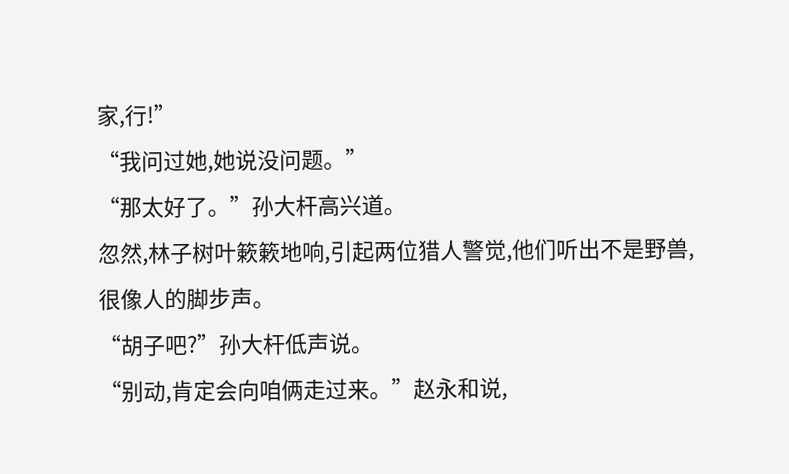家,行!”
“我问过她,她说没问题。”
“那太好了。”孙大杆高兴道。
忽然,林子树叶簌簌地响,引起两位猎人警觉,他们听出不是野兽,很像人的脚步声。
“胡子吧?”孙大杆低声说。
“别动,肯定会向咱俩走过来。”赵永和说,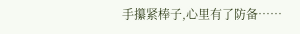手攥紧棒子,心里有了防备……